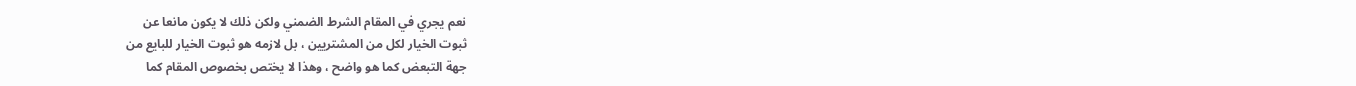نعم يجري في المقام الشرط الضمني ولكن ذلك لا يكون مانعا عن
ثبوت الخيار لكل من المشتريين ، بل لازمه هو ثبوت الخيار للبايع من
جهة التبعض كما هو واضح ، وهذا لا يختص بخصوص المقام كما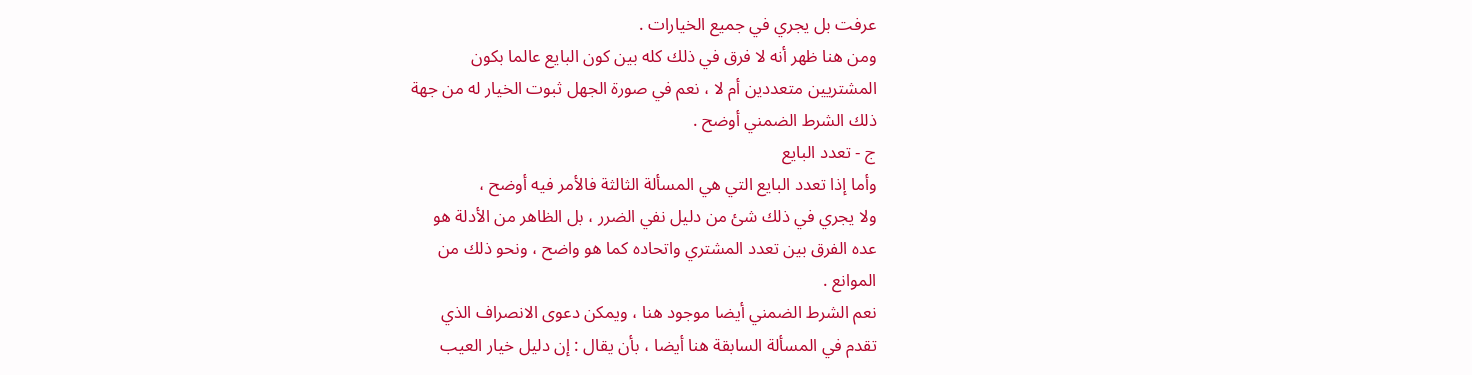عرفت بل يجري في جميع الخيارات .
ومن هنا ظهر أنه لا فرق في ذلك كله بين كون البايع عالما بكون
المشتريين متعددين أم لا ، نعم في صورة الجهل ثبوت الخيار له من جهة
ذلك الشرط الضمني أوضح .
ج - تعدد البايع
وأما إذا تعدد البايع التي هي المسألة الثالثة فالأمر فيه أوضح ،
ولا يجري في ذلك شئ من دليل نفي الضرر ، بل الظاهر من الأدلة هو
عده الفرق بين تعدد المشتري واتحاده كما هو واضح ، ونحو ذلك من
الموانع .
نعم الشرط الضمني أيضا موجود هنا ، ويمكن دعوى الانصراف الذي
تقدم في المسألة السابقة هنا أيضا ، بأن يقال : إن دليل خيار العيب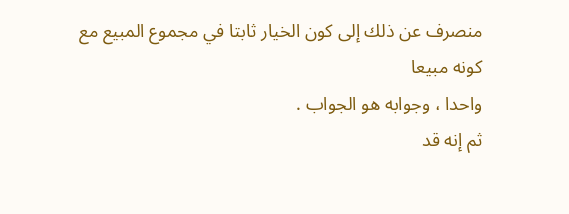منصرف عن ذلك إلى كون الخيار ثابتا في مجموع المبيع مع كونه مبيعا
واحدا ، وجوابه هو الجواب .
ثم إنه قد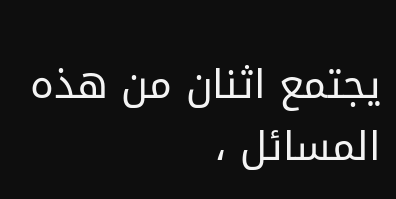يجتمع اثنان من هذه المسائل ،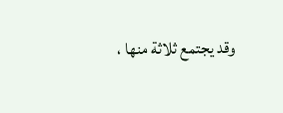وقد يجتمع ثلاثة منها ،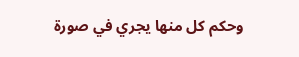وحكم كل منها يجري في صورة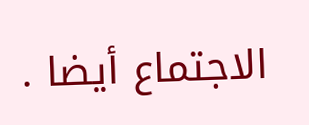الاجتماع أيضا .